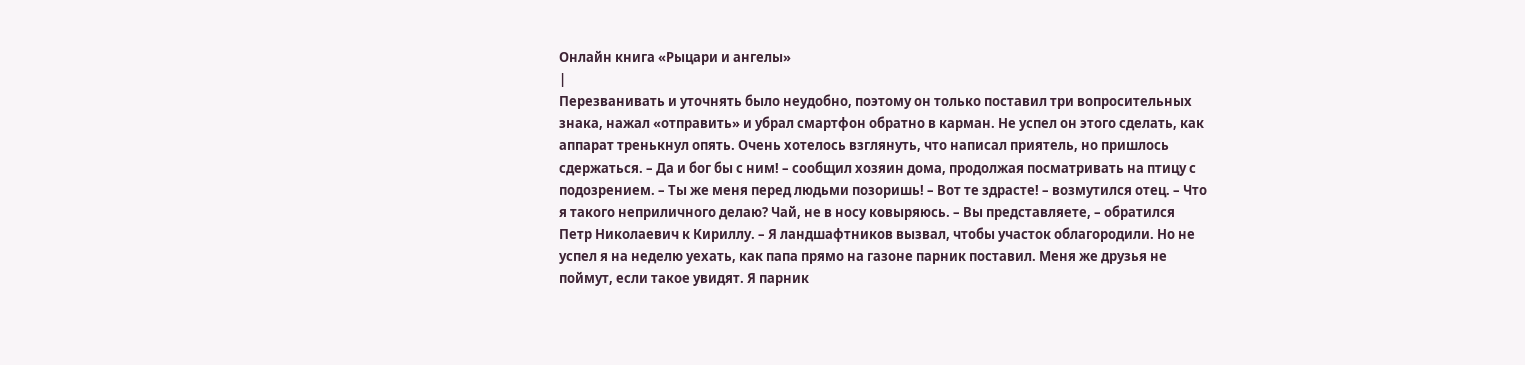Онлайн книга «Рыцари и ангелы»
|
Перезванивать и уточнять было неудобно, поэтому он только поставил три вопросительных знака, нажал «отправить» и убрал смартфон обратно в карман. Не успел он этого сделать, как аппарат тренькнул опять. Очень хотелось взглянуть, что написал приятель, но пришлось сдержаться. – Да и бог бы с ним! – сообщил хозяин дома, продолжая посматривать на птицу с подозрением. – Ты же меня перед людьми позоришь! – Вот те здрасте! – возмутился отец. – Что я такого неприличного делаю? Чай, не в носу ковыряюсь. – Вы представляете, – обратился Петр Николаевич к Кириллу. – Я ландшафтников вызвал, чтобы участок облагородили. Но не успел я на неделю уехать, как папа прямо на газоне парник поставил. Меня же друзья не поймут, если такое увидят. Я парник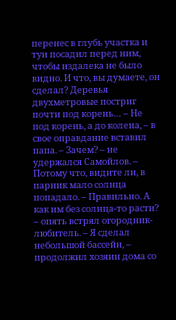перенес в глубь участка и туи посадил перед ним, чтобы издалека не было видно. И что, вы думаете, он сделал? Деревья двухметровые постриг почти под корень… – Не под корень, а до колена, – в свое оправдание вставил папа. – Зачем? – не удержался Самойлов. – Потому что, видите ли, в парник мало солнца попадало. – Правильно. А как им без солнца-то расти? – опять встрял огородник-любитель. – Я сделал небольшой бассейн, – продолжил хозяин дома со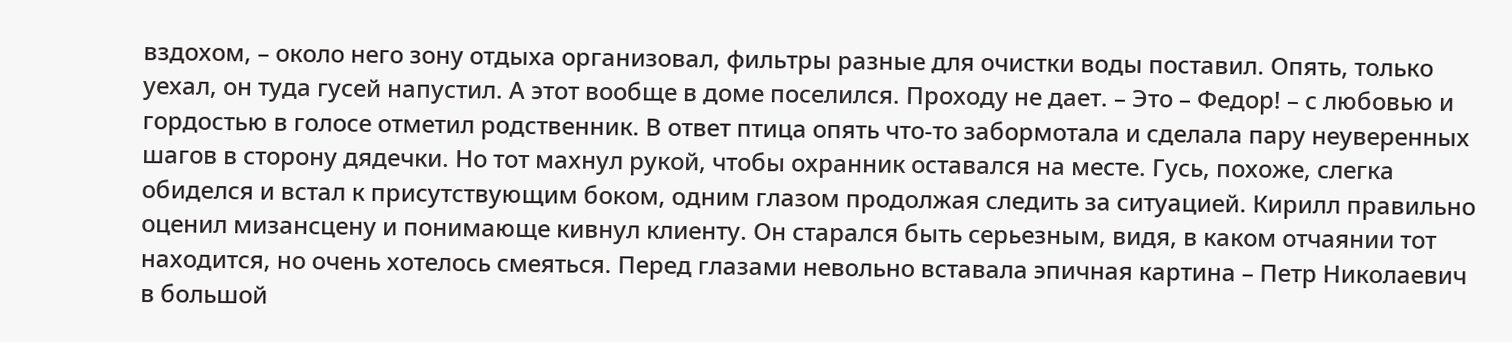вздохом, – около него зону отдыха организовал, фильтры разные для очистки воды поставил. Опять, только уехал, он туда гусей напустил. А этот вообще в доме поселился. Проходу не дает. – Это – Федор! – с любовью и гордостью в голосе отметил родственник. В ответ птица опять что-то забормотала и сделала пару неуверенных шагов в сторону дядечки. Но тот махнул рукой, чтобы охранник оставался на месте. Гусь, похоже, слегка обиделся и встал к присутствующим боком, одним глазом продолжая следить за ситуацией. Кирилл правильно оценил мизансцену и понимающе кивнул клиенту. Он старался быть серьезным, видя, в каком отчаянии тот находится, но очень хотелось смеяться. Перед глазами невольно вставала эпичная картина – Петр Николаевич в большой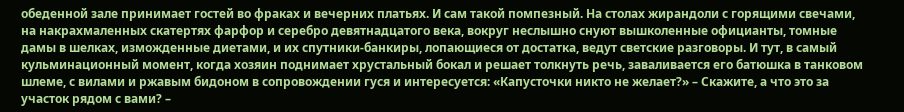обеденной зале принимает гостей во фраках и вечерних платьях. И сам такой помпезный. На столах жирандоли с горящими свечами, на накрахмаленных скатертях фарфор и серебро девятнадцатого века, вокруг неслышно снуют вышколенные официанты, томные дамы в шелках, изможденные диетами, и их спутники-банкиры, лопающиеся от достатка, ведут светские разговоры. И тут, в самый кульминационный момент, когда хозяин поднимает хрустальный бокал и решает толкнуть речь, заваливается его батюшка в танковом шлеме, с вилами и ржавым бидоном в сопровождении гуся и интересуется: «Капусточки никто не желает?» – Скажите, а что это за участок рядом с вами? –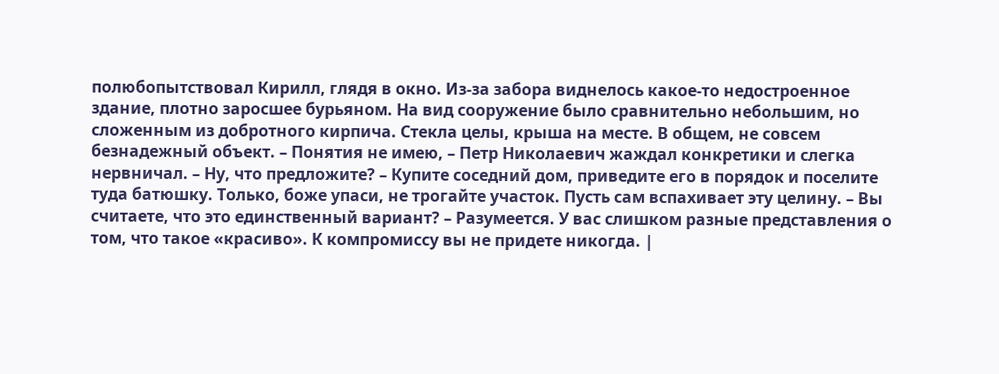полюбопытствовал Кирилл, глядя в окно. Из-за забора виднелось какое-то недостроенное здание, плотно заросшее бурьяном. На вид сооружение было сравнительно небольшим, но сложенным из добротного кирпича. Стекла целы, крыша на месте. В общем, не совсем безнадежный объект. – Понятия не имею, – Петр Николаевич жаждал конкретики и слегка нервничал. – Ну, что предложите? – Купите соседний дом, приведите его в порядок и поселите туда батюшку. Только, боже упаси, не трогайте участок. Пусть сам вспахивает эту целину. – Вы считаете, что это единственный вариант? – Разумеется. У вас слишком разные представления о том, что такое «красиво». К компромиссу вы не придете никогда. |